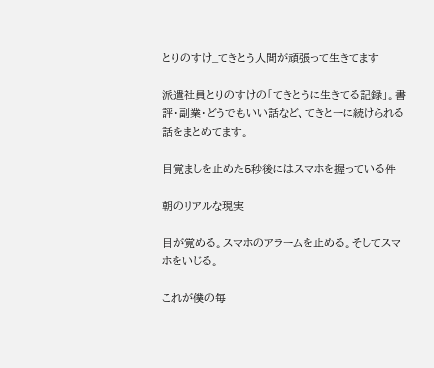とりのすけ_てきとう人間が頑張って生きてます

派遣社員とりのすけの「てきとうに生きてる記録」。書評・副業・どうでもいい話など、てきとーに続けられる話をまとめてます。

目覚ましを止めた5秒後にはスマホを握っている件

朝のリアルな現実

目が覚める。スマホのアラームを止める。そしてスマホをいじる。

これが僕の毎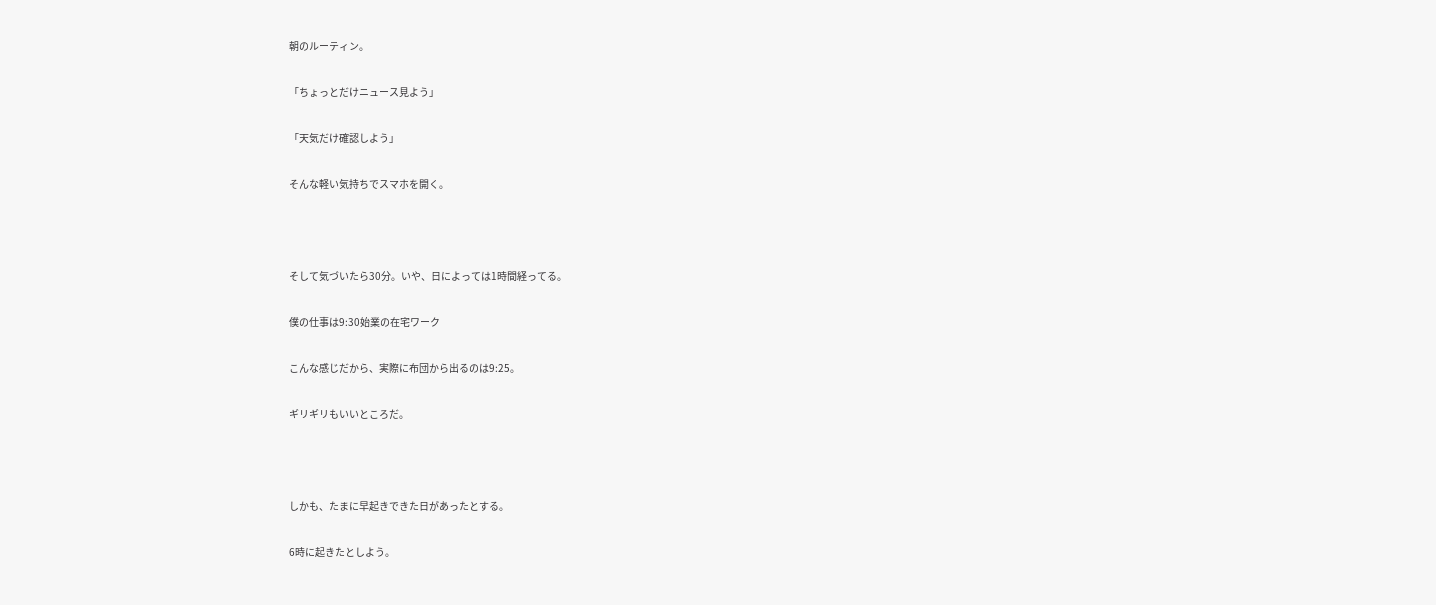朝のルーティン。

「ちょっとだけニュース見よう」

「天気だけ確認しよう」

そんな軽い気持ちでスマホを開く。



そして気づいたら30分。いや、日によっては1時間経ってる。

僕の仕事は9:30始業の在宅ワーク

こんな感じだから、実際に布団から出るのは9:25。

ギリギリもいいところだ。



しかも、たまに早起きできた日があったとする。

6時に起きたとしよう。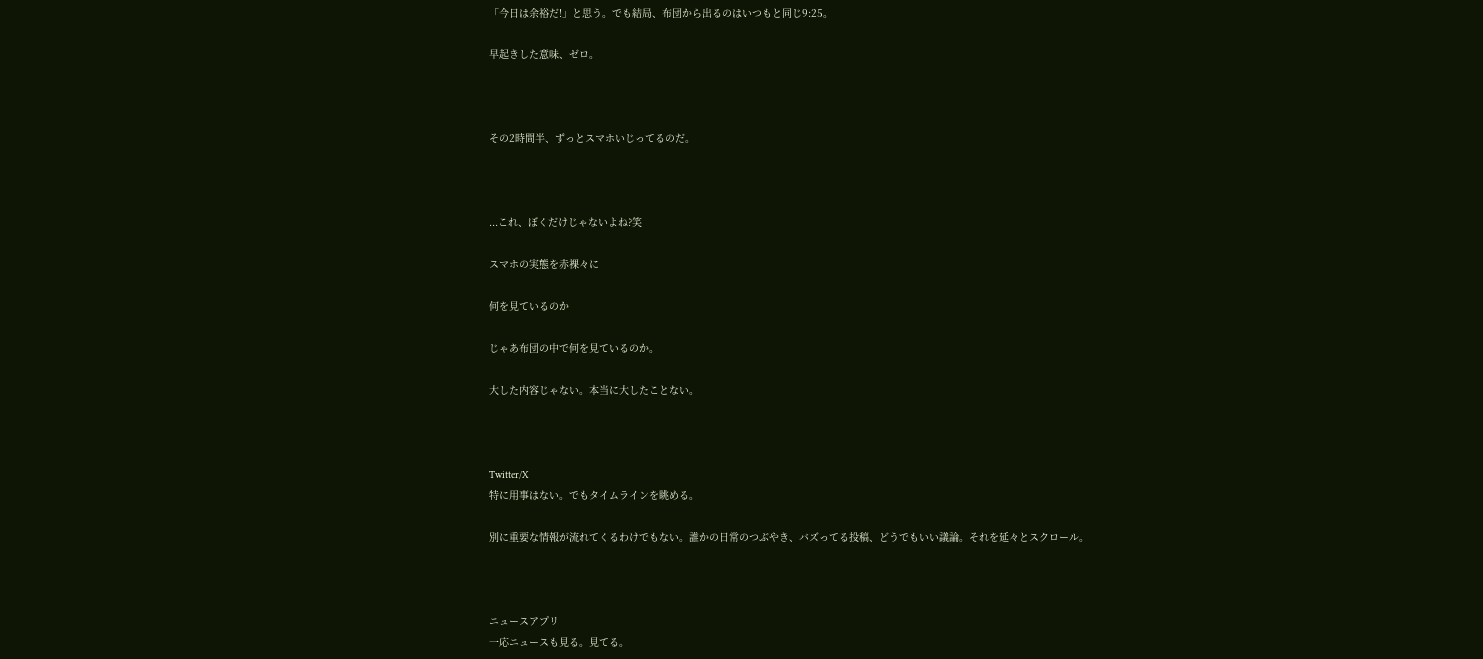「今日は余裕だ!」と思う。でも結局、布団から出るのはいつもと同じ9:25。

早起きした意味、ゼロ。



その2時間半、ずっとスマホいじってるのだ。



...これ、ぼくだけじゃないよね?笑

スマホの実態を赤裸々に

何を見ているのか

じゃあ布団の中で何を見ているのか。

大した内容じゃない。本当に大したことない。



Twitter/X
特に用事はない。でもタイムラインを眺める。

別に重要な情報が流れてくるわけでもない。誰かの日常のつぶやき、バズってる投稿、どうでもいい議論。それを延々とスクロール。



ニュースアプリ
一応ニュースも見る。見てる。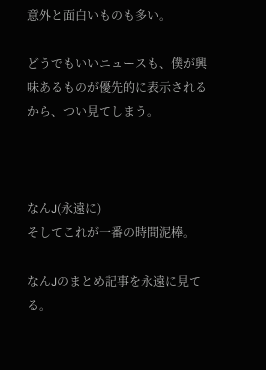意外と面白いものも多い。

どうでもいいニュースも、僕が興味あるものが優先的に表示されるから、つい見てしまう。



なんJ(永遠に)
そしてこれが一番の時間泥棒。

なんJのまとめ記事を永遠に見てる。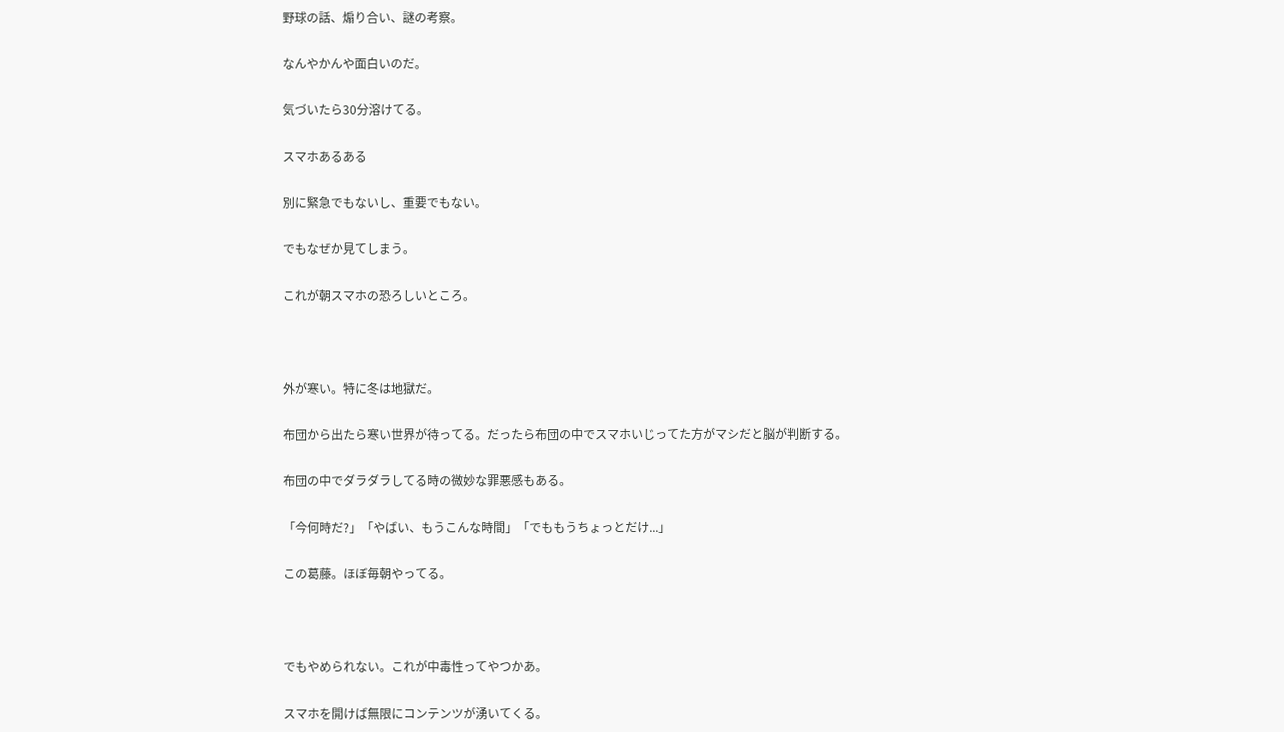野球の話、煽り合い、謎の考察。

なんやかんや面白いのだ。

気づいたら30分溶けてる。

スマホあるある

別に緊急でもないし、重要でもない。

でもなぜか見てしまう。

これが朝スマホの恐ろしいところ。



外が寒い。特に冬は地獄だ。

布団から出たら寒い世界が待ってる。だったら布団の中でスマホいじってた方がマシだと脳が判断する。

布団の中でダラダラしてる時の微妙な罪悪感もある。

「今何時だ?」「やばい、もうこんな時間」「でももうちょっとだけ...」

この葛藤。ほぼ毎朝やってる。



でもやめられない。これが中毒性ってやつかあ。

スマホを開けば無限にコンテンツが湧いてくる。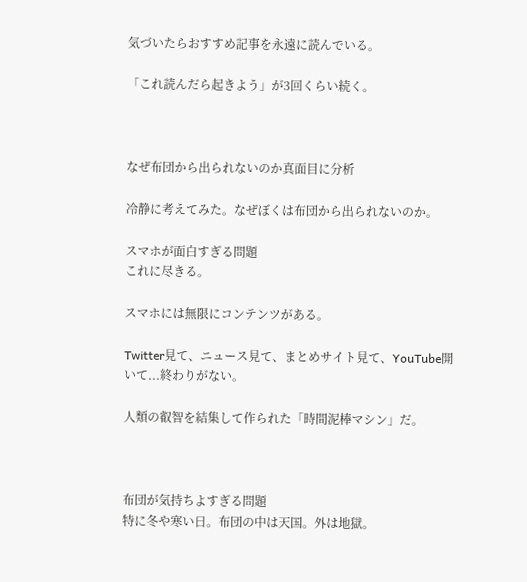気づいたらおすすめ記事を永遠に読んでいる。

「これ読んだら起きよう」が3回くらい続く。



なぜ布団から出られないのか真面目に分析

冷静に考えてみた。なぜぼくは布団から出られないのか。

スマホが面白すぎる問題
これに尽きる。

スマホには無限にコンテンツがある。

Twitter見て、ニュース見て、まとめサイト見て、YouTube開いて...終わりがない。

人類の叡智を結集して作られた「時間泥棒マシン」だ。



布団が気持ちよすぎる問題
特に冬や寒い日。布団の中は天国。外は地獄。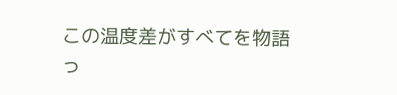この温度差がすべてを物語っ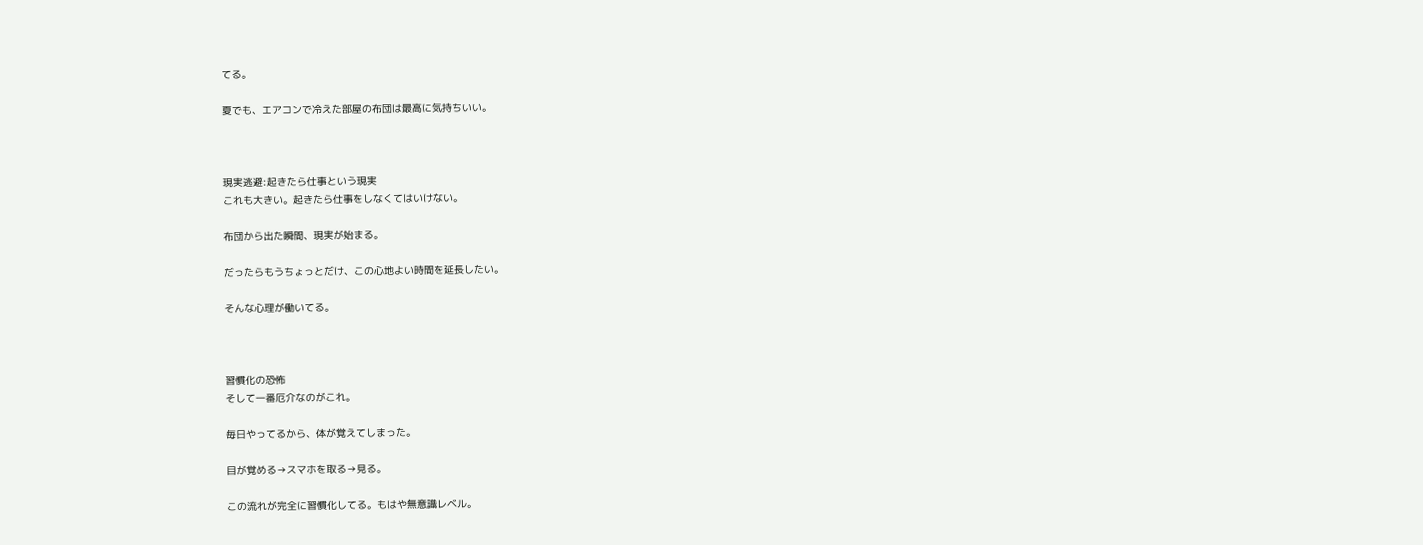てる。

夏でも、エアコンで冷えた部屋の布団は最高に気持ちいい。



現実逃避:起きたら仕事という現実
これも大きい。起きたら仕事をしなくてはいけない。

布団から出た瞬間、現実が始まる。

だったらもうちょっとだけ、この心地よい時間を延長したい。

そんな心理が働いてる。



習慣化の恐怖
そして一番厄介なのがこれ。

毎日やってるから、体が覚えてしまった。

目が覚める→スマホを取る→見る。

この流れが完全に習慣化してる。もはや無意識レベル。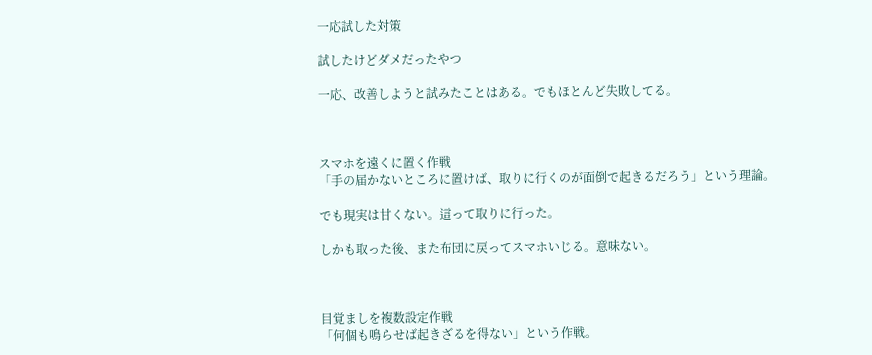一応試した対策

試したけどダメだったやつ

一応、改善しようと試みたことはある。でもほとんど失敗してる。



スマホを遠くに置く作戦
「手の届かないところに置けば、取りに行くのが面倒で起きるだろう」という理論。

でも現実は甘くない。這って取りに行った。

しかも取った後、また布団に戻ってスマホいじる。意味ない。



目覚ましを複数設定作戦
「何個も鳴らせば起きざるを得ない」という作戦。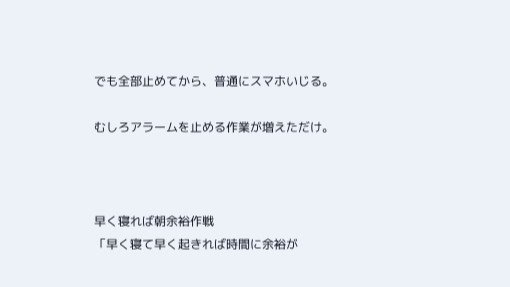でも全部止めてから、普通にスマホいじる。

むしろアラームを止める作業が増えただけ。



早く寝れば朝余裕作戦
「早く寝て早く起きれば時間に余裕が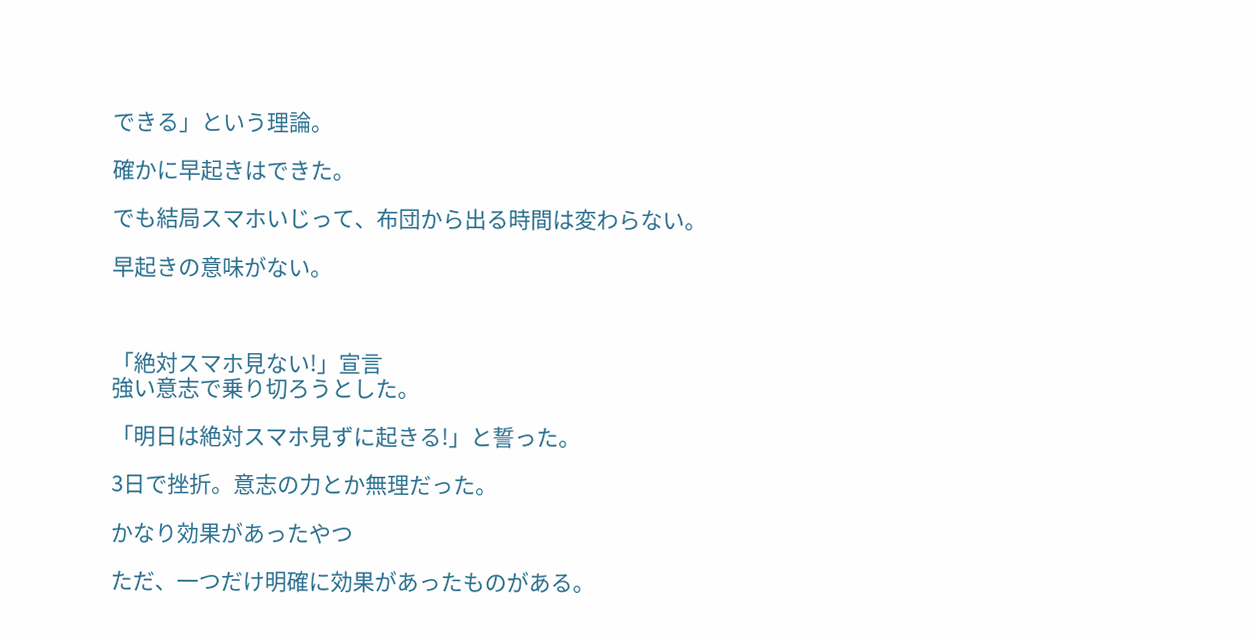できる」という理論。

確かに早起きはできた。

でも結局スマホいじって、布団から出る時間は変わらない。

早起きの意味がない。



「絶対スマホ見ない!」宣言
強い意志で乗り切ろうとした。

「明日は絶対スマホ見ずに起きる!」と誓った。

3日で挫折。意志の力とか無理だった。

かなり効果があったやつ

ただ、一つだけ明確に効果があったものがある。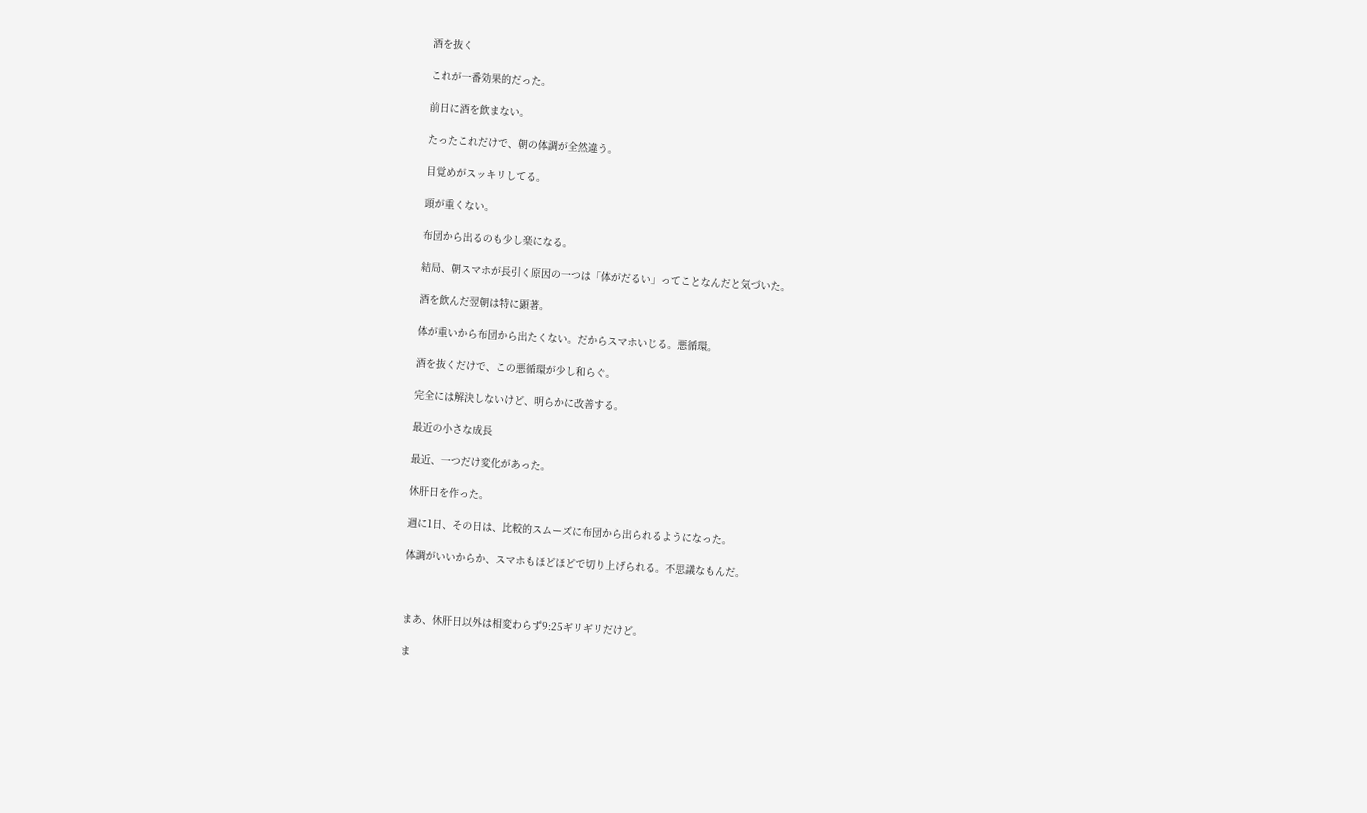酒を抜く

これが一番効果的だった。

前日に酒を飲まない。

たったこれだけで、朝の体調が全然違う。

目覚めがスッキリしてる。

頭が重くない。

布団から出るのも少し楽になる。

結局、朝スマホが長引く原因の一つは「体がだるい」ってことなんだと気づいた。

酒を飲んだ翌朝は特に顕著。

体が重いから布団から出たくない。だからスマホいじる。悪循環。

酒を抜くだけで、この悪循環が少し和らぐ。

完全には解決しないけど、明らかに改善する。

最近の小さな成長

最近、一つだけ変化があった。

休肝日を作った。

週に1日、その日は、比較的スムーズに布団から出られるようになった。

体調がいいからか、スマホもほどほどで切り上げられる。不思議なもんだ。



まあ、休肝日以外は相変わらず9:25ギリギリだけど。

ま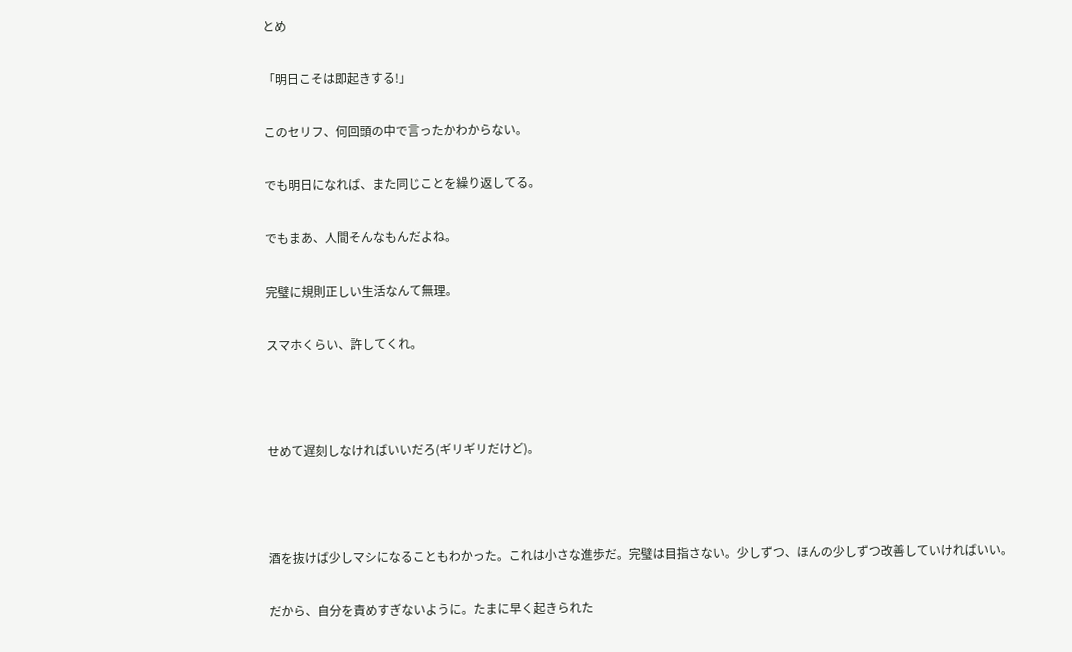とめ

「明日こそは即起きする!」

このセリフ、何回頭の中で言ったかわからない。

でも明日になれば、また同じことを繰り返してる。

でもまあ、人間そんなもんだよね。

完璧に規則正しい生活なんて無理。

スマホくらい、許してくれ。



せめて遅刻しなければいいだろ(ギリギリだけど)。



酒を抜けば少しマシになることもわかった。これは小さな進歩だ。完璧は目指さない。少しずつ、ほんの少しずつ改善していければいい。

だから、自分を責めすぎないように。たまに早く起きられた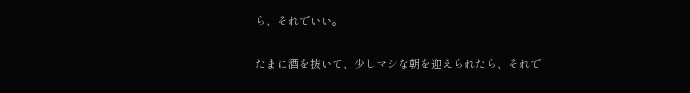ら、それでいい。

たまに酒を抜いて、少しマシな朝を迎えられたら、それで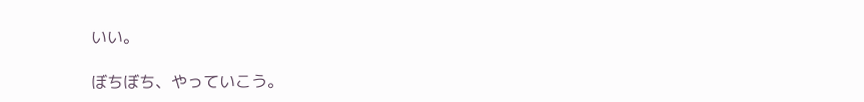いい。

ぼちぼち、やっていこう。